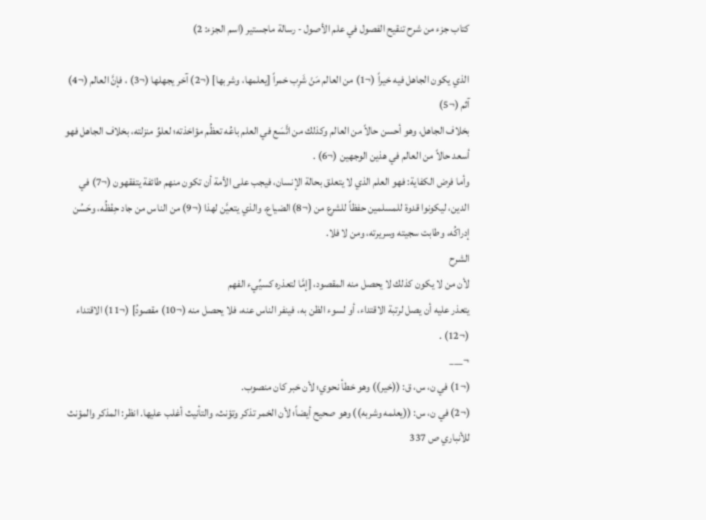كتاب جزء من شرح تنقيح الفصول في علم الأصول - رسالة ماجستير (اسم الجزء: 2)

الذي يكون الجاهل فيه خيراً (¬1) من العالم مَنْ شَرِب خمراً [يعلمها، وشربها] (¬2) آخر يجهلها (¬3) ، فإنَّ العالم (¬4) آثم (¬5)
بخلاف الجاهل، وهو أحسن حالاً من العالم وكذلك من اتَّسَع في العلم باعُه تعظُم مؤاخذته؛ لعلوِّ منزلته، بخلاف الجاهل فهو أسعد حالاً من العالم في هذين الوجهين (¬6) .
وأما فرض الكفاية: فهو العلم الذي لا يتعلق بحالة الإنسان، فيجب على الأمة أن تكون منهم طائفة يتفقهون (¬7) في الدين، ليكونوا قدوة للمسلمين حفظاً للشرع من (¬8) الضياع، والذي يتعيَّن لهذا (¬9) من الناس من جاد حِفْظُه، وحَسُن إدراكُه، وطابت سجيته وسريرته، ومن لا فلا.
الشرح
لأن من لا يكون كذلك لا يحصل منه المقصود، [إمَّا لتعذره كسيِّيء الفهم
يتعذر عليه أن يصل لرتبة الاقتداء، أو لسوء الظن به، فينفر الناس عنه، فلا يحصل منه (¬10) مقصودُ] (¬11) الاقتداء (¬12) .
¬___
(¬1) في ن، س، ق: ((خير)) وهو خطأ نحوي؛ لأن خبر كان منصوب.
(¬2) في ن، س: ((يعلمه وشربه)) وهو صحيح أيضاً؛ لأن الخمر تذكر وتؤنث، والتأنيث أغلب عليها. انظر: المذكر والمؤنث للأنباري ص 337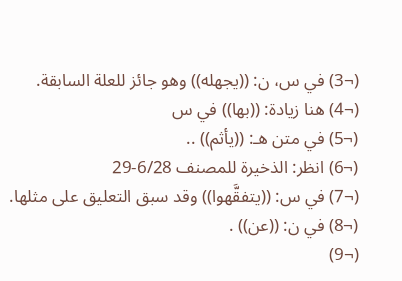(¬3) في س، ن: ((يجهله)) وهو جائز للعلة السابقة.
(¬4) هنا زيادة: ((بها)) في س
(¬5) في متن هـ: ((يأثم)) ..
(¬6) انظر: الذخيرة للمصنف 6/28-29
(¬7) في س: ((يتفقَّهوا)) وقد سبق التعليق على مثلها.
(¬8) في ن: ((عن)) .
(¬9)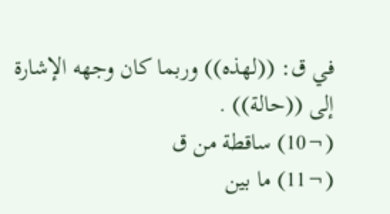في ق: ((لهذه)) وربما كان وجهه الإشارة إلى ((حالة)) .
(¬10) ساقطة من ق
(¬11) ما بين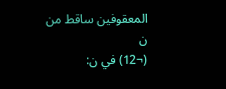المعقوفين ساقط من ن
(¬12) في ن: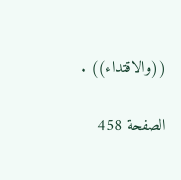((والاقتداء)) .

الصفحة 458